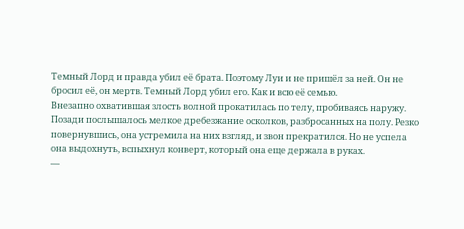Темный Лорд и правда убил её брата. Поэтому Луи и не пришёл за ней. Он не бросил её, он мертв. Темный Лорд убил его. Как и всю её семью.
Внезапно охватившая злость волной прокатилась по телу, пробиваясь наружу.
Позади послышалось мелкое дребезжание осколков, разбросанных на полу. Резко повернувшись, она устремила на них взгляд, и звон прекратился. Но не успела она выдохнуть, вспыхнул конверт, который она еще держала в руках.
—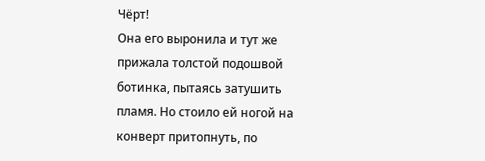Чёрт!
Она его выронила и тут же прижала толстой подошвой ботинка, пытаясь затушить пламя. Но стоило ей ногой на конверт притопнуть, по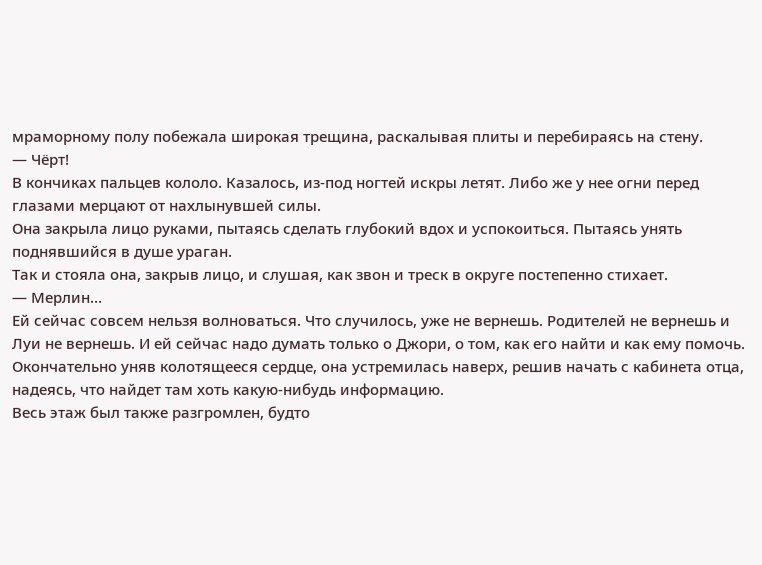мраморному полу побежала широкая трещина, раскалывая плиты и перебираясь на стену.
— Чёрт!
В кончиках пальцев кололо. Казалось, из-под ногтей искры летят. Либо же у нее огни перед глазами мерцают от нахлынувшей силы.
Она закрыла лицо руками, пытаясь сделать глубокий вдох и успокоиться. Пытаясь унять поднявшийся в душе ураган.
Так и стояла она, закрыв лицо, и слушая, как звон и треск в округе постепенно стихает.
— Мерлин…
Ей сейчас совсем нельзя волноваться. Что случилось, уже не вернешь. Родителей не вернешь и Луи не вернешь. И ей сейчас надо думать только о Джори, о том, как его найти и как ему помочь.
Окончательно уняв колотящееся сердце, она устремилась наверх, решив начать с кабинета отца, надеясь, что найдет там хоть какую-нибудь информацию.
Весь этаж был также разгромлен, будто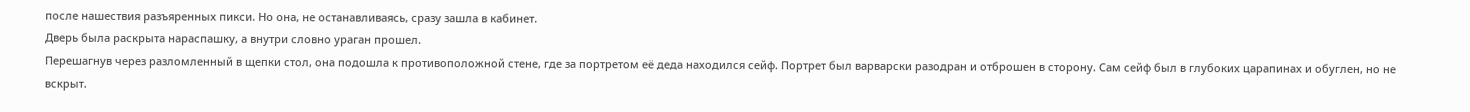после нашествия разъяренных пикси. Но она, не останавливаясь, сразу зашла в кабинет.
Дверь была раскрыта нараспашку, а внутри словно ураган прошел.
Перешагнув через разломленный в щепки стол, она подошла к противоположной стене, где за портретом её деда находился сейф. Портрет был варварски разодран и отброшен в сторону. Сам сейф был в глубоких царапинах и обуглен, но не вскрыт.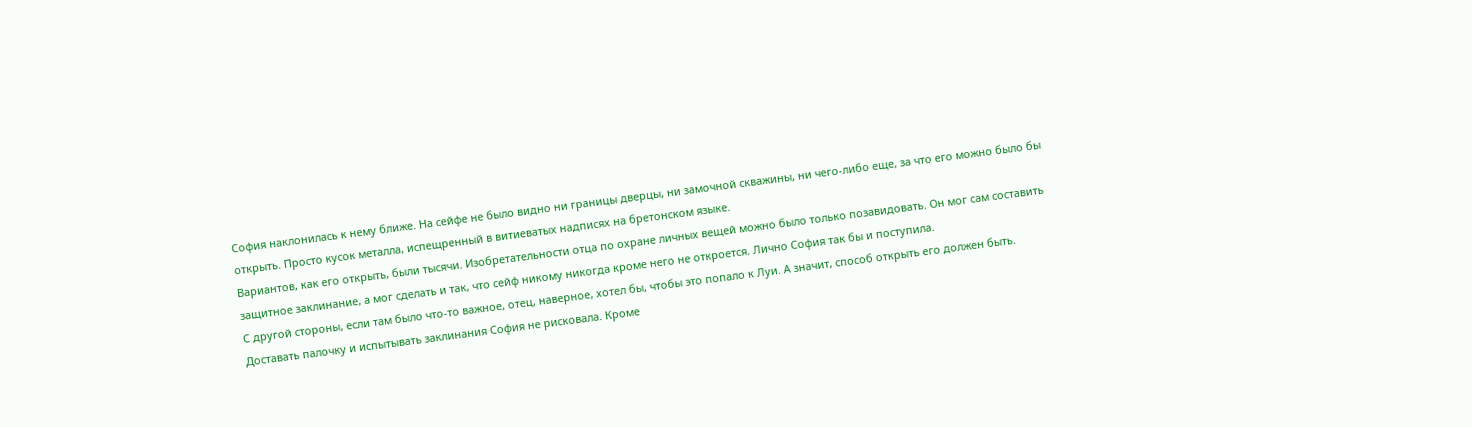София наклонилась к нему ближе. На сейфе не было видно ни границы дверцы, ни замочной скважины, ни чего-либо еще, за что его можно было бы открыть. Просто кусок металла, испещренный в витиеватых надписях на бретонском языке.
Вариантов, как его открыть, были тысячи. Изобретательности отца по охране личных вещей можно было только позавидовать. Он мог сам составить защитное заклинание, а мог сделать и так, что сейф никому никогда кроме него не откроется. Лично София так бы и поступила.
С другой стороны, если там было что-то важное, отец, наверное, хотел бы, чтобы это попало к Луи. А значит, способ открыть его должен быть.
Доставать палочку и испытывать заклинания София не рисковала. Кроме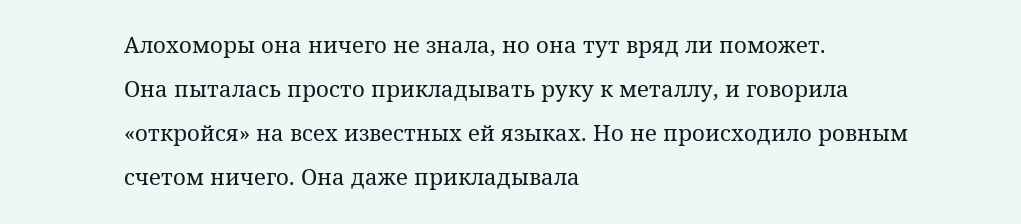Алохоморы она ничего не знала, но она тут вряд ли поможет.
Она пыталась просто прикладывать руку к металлу, и говорила «откройся» на всех известных ей языках. Но не происходило ровным счетом ничего. Она даже прикладывала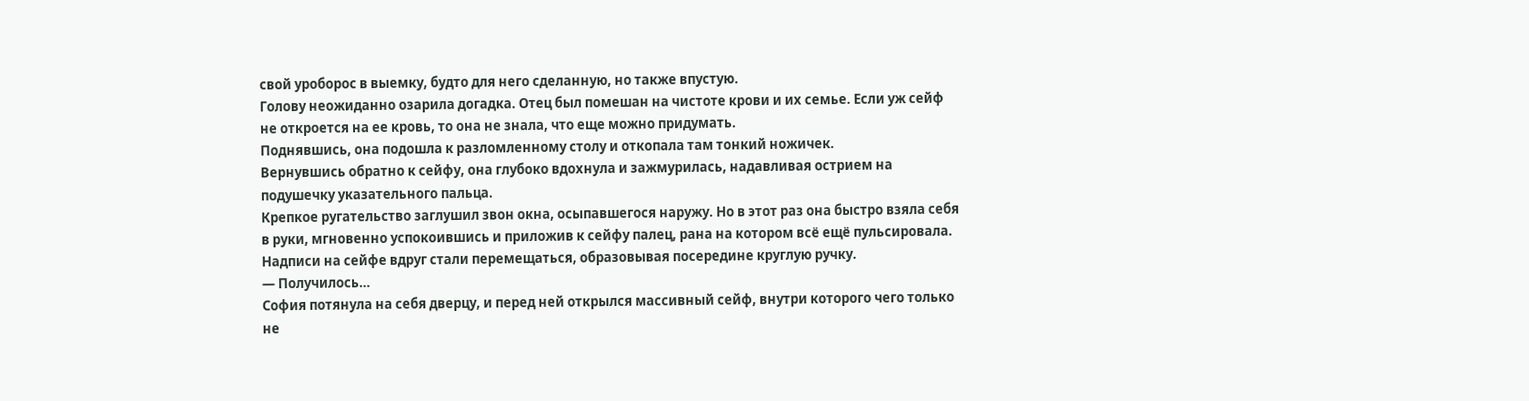свой уроборос в выемку, будто для него сделанную, но также впустую.
Голову неожиданно озарила догадка. Отец был помешан на чистоте крови и их семье. Если уж сейф не откроется на ее кровь, то она не знала, что еще можно придумать.
Поднявшись, она подошла к разломленному столу и откопала там тонкий ножичек.
Вернувшись обратно к сейфу, она глубоко вдохнула и зажмурилась, надавливая острием на подушечку указательного пальца.
Крепкое ругательство заглушил звон окна, осыпавшегося наружу. Но в этот раз она быстро взяла себя в руки, мгновенно успокоившись и приложив к сейфу палец, рана на котором всё ещё пульсировала.
Надписи на сейфе вдруг стали перемещаться, образовывая посередине круглую ручку.
— Получилось…
София потянула на себя дверцу, и перед ней открылся массивный сейф, внутри которого чего только не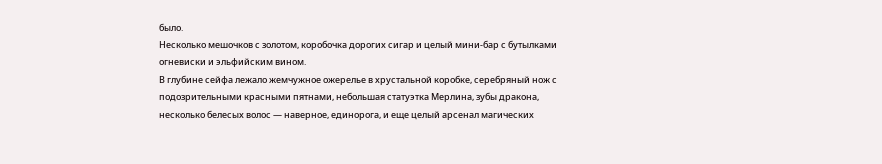было.
Несколько мешочков с золотом, коробочка дорогих сигар и целый мини-бар с бутылками огневиски и эльфийским вином.
В глубине сейфа лежало жемчужное ожерелье в хрустальной коробке, серебряный нож с подозрительными красными пятнами, небольшая статуэтка Мерлина, зубы дракона, несколько белесых волос — наверное, единорога, и еще целый арсенал магических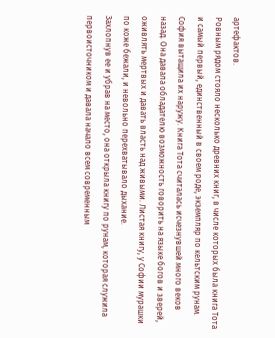артефактов.
Ровным рядом стояло несколько древних книг, в числе которых была книга Тота и самый первый, единственный в своем роде, экземпляр по кельтским рунам.
София вытащила их наружу. Книга Тота считалась исчезнувшей много веков назад. Она давала обладателю возможность говорить на языке богов и зверей, оживлять мертвых и давать власть над живыми. Листая книгу, у Софии мурашки по коже бежали, и невольно перехватывало дыхание.
Захлопнув ее и убрав на место, она открыла книгу по рунам, которая служила первоисточником и давала начало всем современным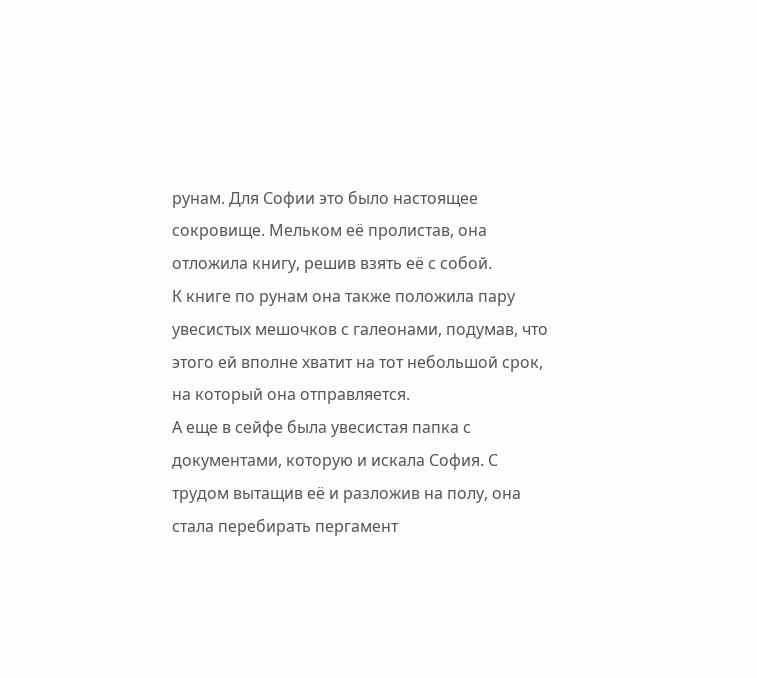рунам. Для Софии это было настоящее сокровище. Мельком её пролистав, она отложила книгу, решив взять её с собой.
К книге по рунам она также положила пару увесистых мешочков с галеонами, подумав, что этого ей вполне хватит на тот небольшой срок, на который она отправляется.
А еще в сейфе была увесистая папка с документами, которую и искала София. С трудом вытащив её и разложив на полу, она стала перебирать пергамент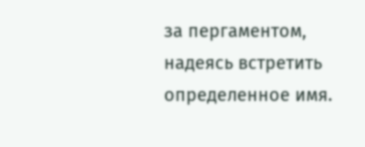за пергаментом, надеясь встретить определенное имя.